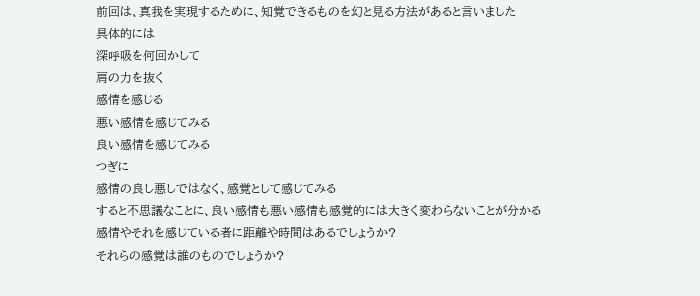前回は、真我を実現するために、知覚できるものを幻と見る方法があると言いました
具体的には
深呼吸を何回かして
肩の力を抜く
感情を感じる
悪い感情を感じてみる
良い感情を感じてみる
つぎに
感情の良し悪しではなく、感覚として感じてみる
すると不思議なことに、良い感情も悪い感情も感覚的には大きく変わらないことが分かる
感情やそれを感じている者に距離や時間はあるでしょうか?
それらの感覚は誰のものでしょうか?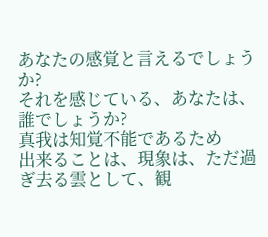あなたの感覚と言えるでしょうか?
それを感じている、あなたは、誰でしょうか?
真我は知覚不能であるため
出来ることは、現象は、ただ過ぎ去る雲として、観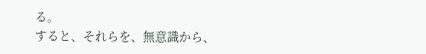る。
すると、それらを、無意識から、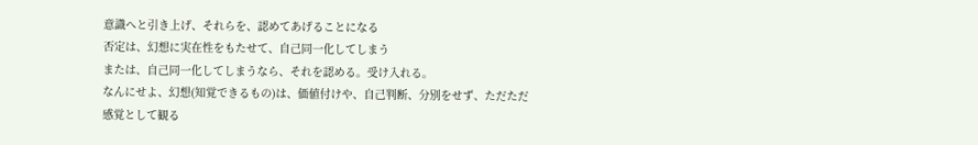意識へと引き上げ、それらを、認めてあげることになる
否定は、幻想に実在性をもたせて、自己同一化してしまう
または、自己同一化してしまうなら、それを認める。受け入れる。
なんにせよ、幻想(知覚できるもの)は、価値付けや、自己判断、分別をせず、ただただ感覚として観る